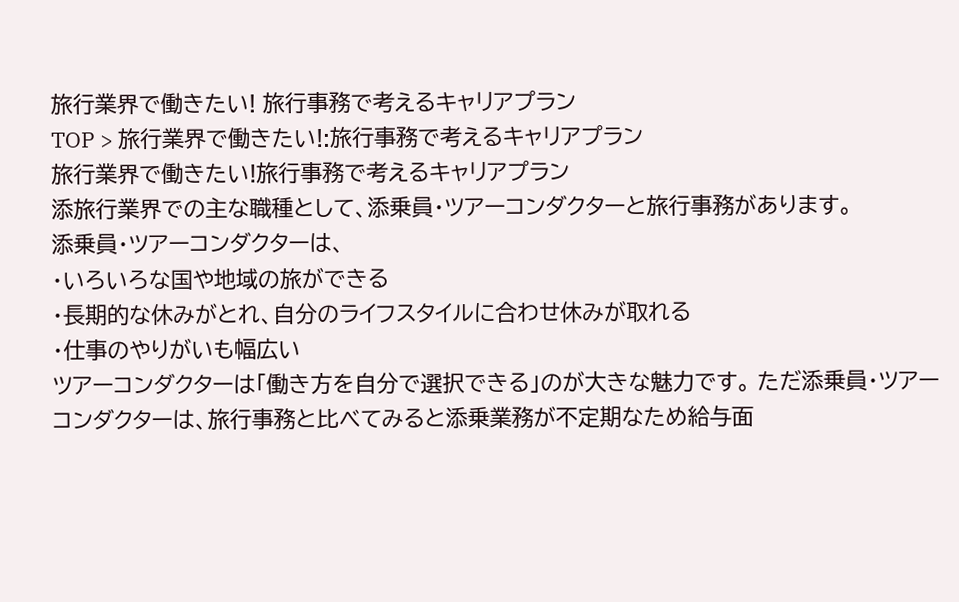旅行業界で働きたい! 旅行事務で考えるキャリアプラン
TOP > 旅行業界で働きたい!:旅行事務で考えるキャリアプラン
旅行業界で働きたい!旅行事務で考えるキャリアプラン
添旅行業界での主な職種として、添乗員・ツアーコンダクターと旅行事務があります。
添乗員・ツアーコンダクターは、
・いろいろな国や地域の旅ができる
・長期的な休みがとれ、自分のライフスタイルに合わせ休みが取れる
・仕事のやりがいも幅広い
ツアーコンダクターは「働き方を自分で選択できる」のが大きな魅力です。 ただ添乗員・ツアーコンダクターは、旅行事務と比べてみると添乗業務が不定期なため給与面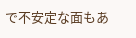で不安定な面もあ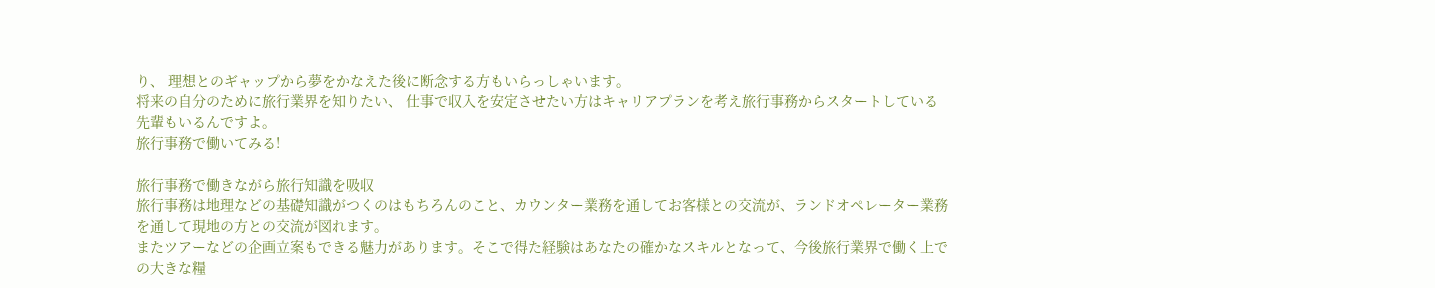り、 理想とのギャップから夢をかなえた後に断念する方もいらっしゃいます。
将来の自分のために旅行業界を知りたい、 仕事で収入を安定させたい方はキャリアプランを考え旅行事務からスタートしている先輩もいるんですよ。
旅行事務で働いてみる!

旅行事務で働きながら旅行知識を吸収
旅行事務は地理などの基礎知識がつくのはもちろんのこと、カウンター業務を通してお客様との交流が、ランドオペレーター業務を通して現地の方との交流が図れます。
またツアーなどの企画立案もできる魅力があります。そこで得た経験はあなたの確かなスキルとなって、今後旅行業界で働く上での大きな糧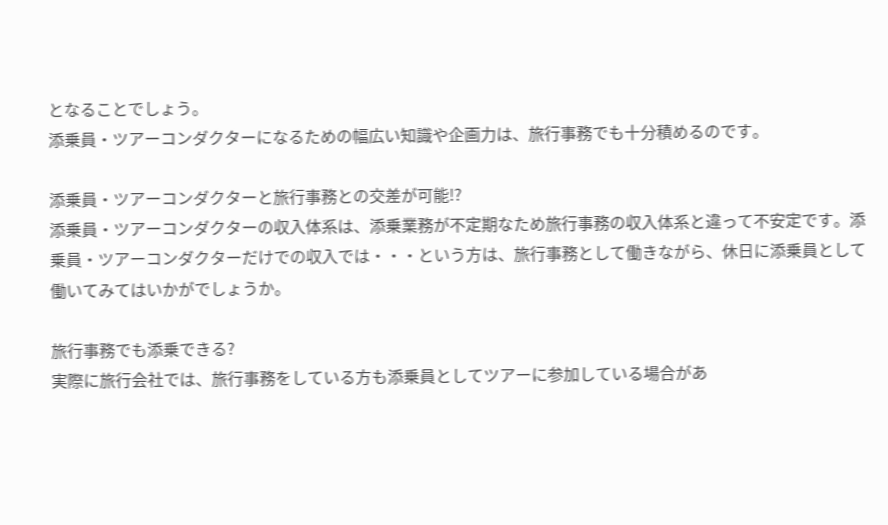となることでしょう。
添乗員・ツアーコンダクターになるための幅広い知識や企画力は、旅行事務でも十分積めるのです。

添乗員・ツアーコンダクターと旅行事務との交差が可能!?
添乗員・ツアーコンダクターの収入体系は、添乗業務が不定期なため旅行事務の収入体系と違って不安定です。添乗員・ツアーコンダクターだけでの収入では・・・という方は、旅行事務として働きながら、休日に添乗員として働いてみてはいかがでしょうか。

旅行事務でも添乗できる?
実際に旅行会社では、旅行事務をしている方も添乗員としてツアーに参加している場合があ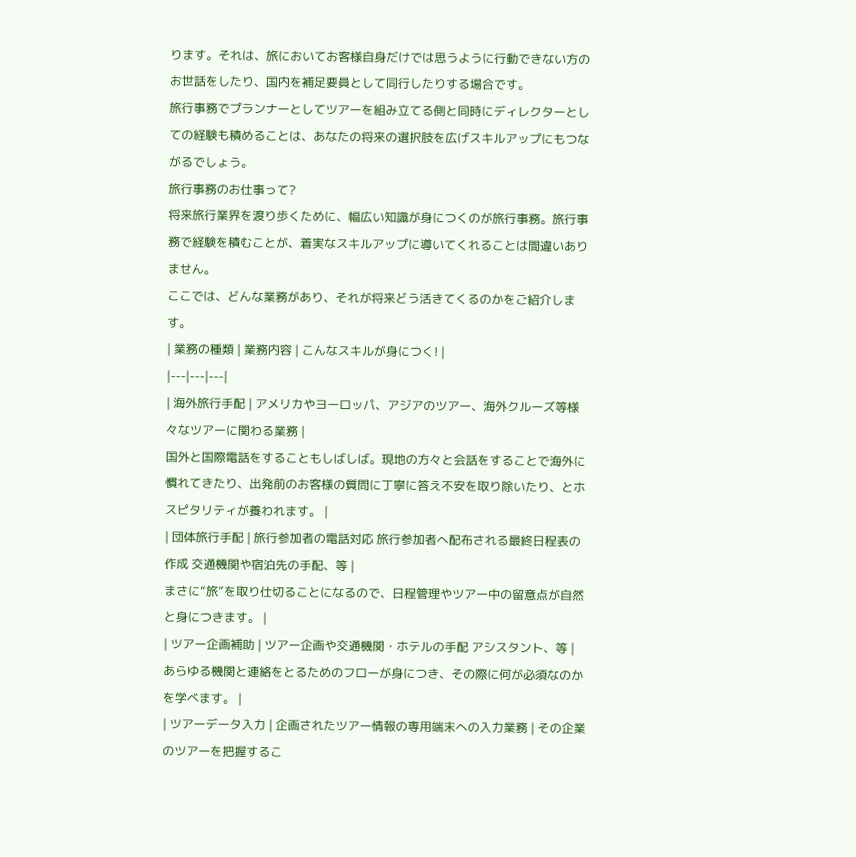ります。それは、旅においてお客様自身だけでは思うように行動できない方のお世話をしたり、国内を補足要員として同行したりする場合です。
旅行事務でプランナーとしてツアーを組み立てる側と同時にディレクターとしての経験も積めることは、あなたの将来の選択肢を広げスキルアップにもつながるでしょう。
旅行事務のお仕事って?
将来旅行業界を渡り歩くために、幅広い知識が身につくのが旅行事務。旅行事務で経験を積むことが、着実なスキルアップに導いてくれることは間違いありません。
ここでは、どんな業務があり、それが将来どう活きてくるのかをご紹介します。
| 業務の種類 | 業務内容 | こんなスキルが身につく! |
|---|---|---|
| 海外旅行手配 | アメリカやヨーロッパ、アジアのツアー、海外クルーズ等様々なツアーに関わる業務 |
国外と国際電話をすることもしばしば。現地の方々と会話をすることで海外に慣れてきたり、出発前のお客様の質問に丁寧に答え不安を取り除いたり、とホスピタリティが養われます。 |
| 団体旅行手配 | 旅行参加者の電話対応 旅行参加者へ配布される最終日程表の作成 交通機関や宿泊先の手配、等 |
まさに“旅”を取り仕切ることになるので、日程管理やツアー中の留意点が自然と身につきます。 |
| ツアー企画補助 | ツアー企画や交通機関・ホテルの手配 アシスタント、等 |
あらゆる機関と連絡をとるためのフローが身につき、その際に何が必須なのかを学べます。 |
| ツアーデータ入力 | 企画されたツアー情報の専用端末への入力業務 | その企業のツアーを把握するこ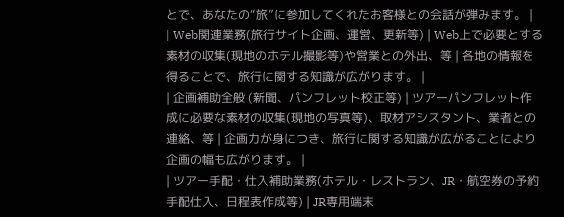とで、あなたの“旅”に参加してくれたお客様との会話が弾みます。 |
| Web関連業務(旅行サイト企画、運営、更新等) | Web上で必要とする素材の収集(現地のホテル撮影等)や営業との外出、等 | 各地の情報を得ることで、旅行に関する知識が広がります。 |
| 企画補助全般 (新聞、パンフレット校正等) | ツアーパンフレット作成に必要な素材の収集(現地の写真等)、取材アシスタント、業者との連絡、等 | 企画力が身につき、旅行に関する知識が広がることにより企画の幅も広がります。 |
| ツアー手配・仕入補助業務(ホテル・レストラン、JR・航空券の予約手配仕入、日程表作成等) | JR専用端末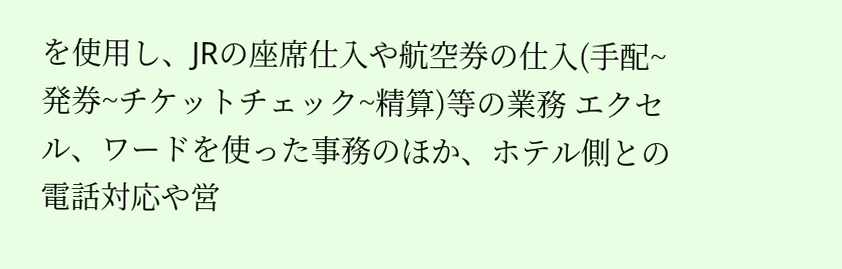を使用し、JRの座席仕入や航空券の仕入(手配~発券~チケットチェック~精算)等の業務 エクセル、ワードを使った事務のほか、ホテル側との電話対応や営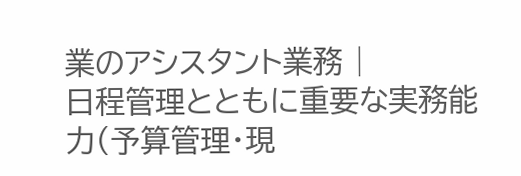業のアシスタント業務 |
日程管理とともに重要な実務能力(予算管理・現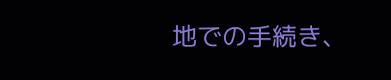地での手続き、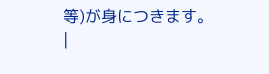等)が身につきます。 |